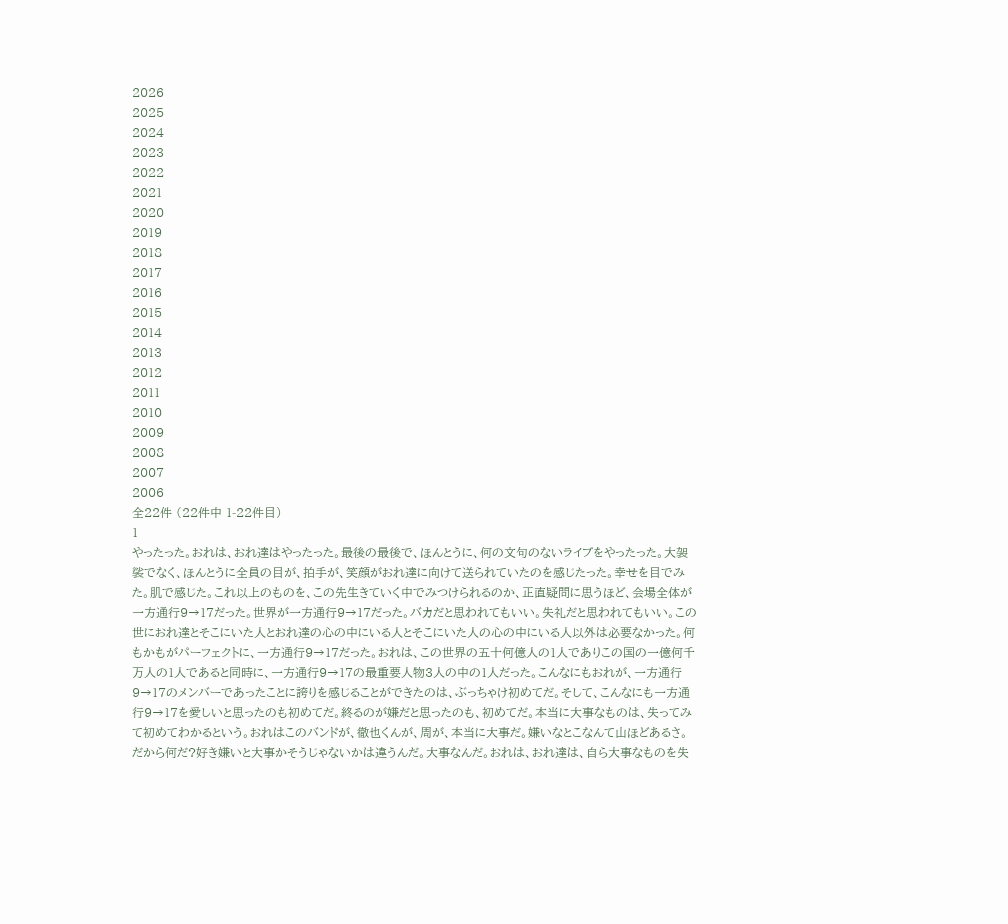2026
2025
2024
2023
2022
2021
2020
2019
2018
2017
2016
2015
2014
2013
2012
2011
2010
2009
2008
2007
2006
全22件 (22件中 1-22件目)
1
やったった。おれは、おれ達はやったった。最後の最後で、ほんとうに、何の文句のないライブをやったった。大袈裟でなく、ほんとうに全員の目が、拍手が、笑顔がおれ達に向けて送られていたのを感じたった。幸せを目でみた。肌で感じた。これ以上のものを、この先生きていく中でみつけられるのか、正直疑問に思うほど、会場全体が一方通行9→17だった。世界が一方通行9→17だった。バカだと思われてもいい。失礼だと思われてもいい。この世におれ達とそこにいた人とおれ達の心の中にいる人とそこにいた人の心の中にいる人以外は必要なかった。何もかもがパーフェクトに、一方通行9→17だった。おれは、この世界の五十何億人の1人でありこの国の一億何千万人の1人であると同時に、一方通行9→17の最重要人物3人の中の1人だった。こんなにもおれが、一方通行9→17のメンバーであったことに誇りを感じることができたのは、ぶっちゃけ初めてだ。そして、こんなにも一方通行9→17を愛しいと思ったのも初めてだ。終るのが嫌だと思ったのも、初めてだ。本当に大事なものは、失ってみて初めてわかるという。おれはこのバンドが、徹也くんが、周が、本当に大事だ。嫌いなとこなんて山ほどあるさ。だから何だ?好き嫌いと大事かそうじゃないかは違うんだ。大事なんだ。おれは、おれ達は、自ら大事なものを失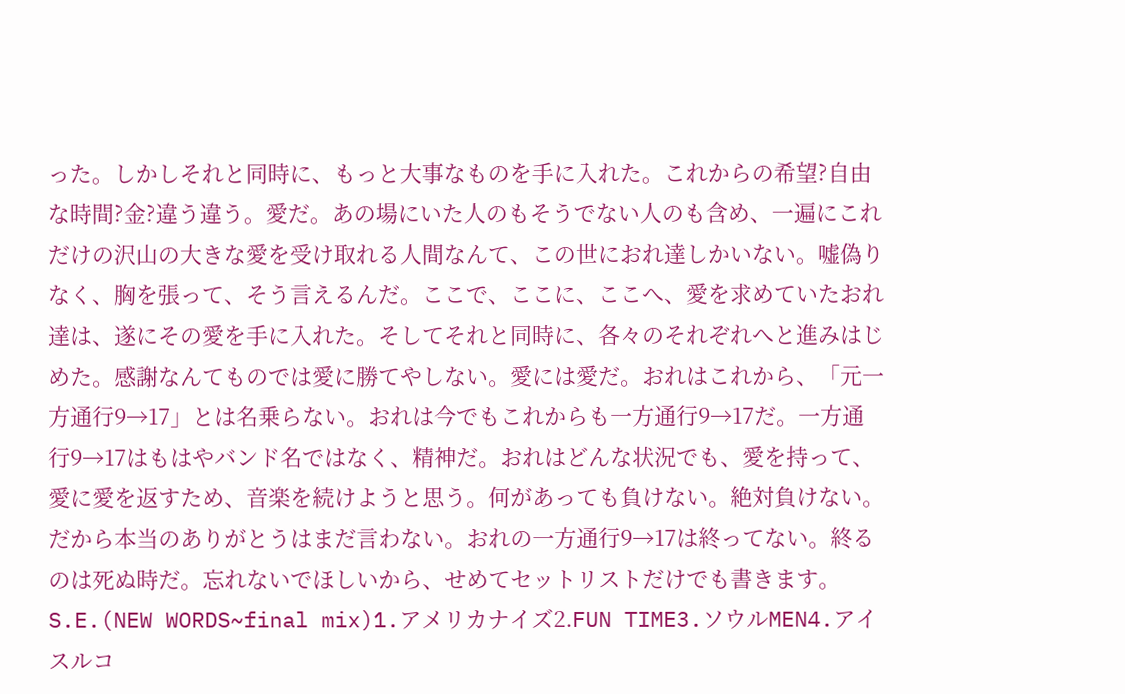った。しかしそれと同時に、もっと大事なものを手に入れた。これからの希望?自由な時間?金?違う違う。愛だ。あの場にいた人のもそうでない人のも含め、一遍にこれだけの沢山の大きな愛を受け取れる人間なんて、この世におれ達しかいない。嘘偽りなく、胸を張って、そう言えるんだ。ここで、ここに、ここへ、愛を求めていたおれ達は、遂にその愛を手に入れた。そしてそれと同時に、各々のそれぞれへと進みはじめた。感謝なんてものでは愛に勝てやしない。愛には愛だ。おれはこれから、「元一方通行9→17」とは名乗らない。おれは今でもこれからも一方通行9→17だ。一方通行9→17はもはやバンド名ではなく、精神だ。おれはどんな状況でも、愛を持って、愛に愛を返すため、音楽を続けようと思う。何があっても負けない。絶対負けない。だから本当のありがとうはまだ言わない。おれの一方通行9→17は終ってない。終るのは死ぬ時だ。忘れないでほしいから、せめてセットリストだけでも書きます。S.E.(NEW WORDS~final mix)1.アメリカナイズ2.FUN TIME3.ソウルMEN4.アイスルコ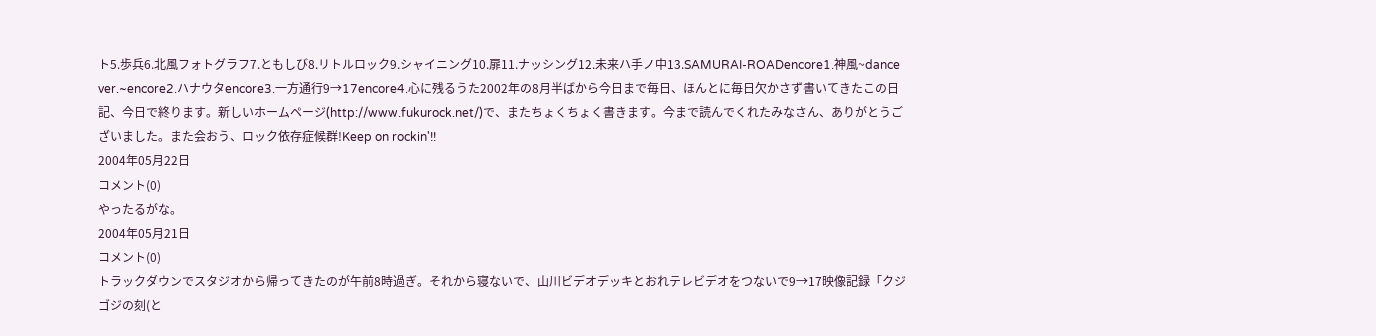ト5.歩兵6.北風フォトグラフ7.ともしび8.リトルロック9.シャイニング10.扉11.ナッシング12.未来ハ手ノ中13.SAMURAI-ROADencore1.神風~dance ver.~encore2.ハナウタencore3.一方通行9→17encore4.心に残るうた2002年の8月半ばから今日まで毎日、ほんとに毎日欠かさず書いてきたこの日記、今日で終ります。新しいホームページ(http://www.fukurock.net/)で、またちょくちょく書きます。今まで読んでくれたみなさん、ありがとうございました。また会おう、ロック依存症候群!Keep on rockin'!!
2004年05月22日
コメント(0)
やったるがな。
2004年05月21日
コメント(0)
トラックダウンでスタジオから帰ってきたのが午前8時過ぎ。それから寝ないで、山川ビデオデッキとおれテレビデオをつないで9→17映像記録「クジゴジの刻(と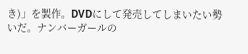き)」を製作。DVDにして発売してしまいたい勢いだ。ナンバーガールの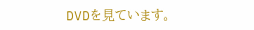DVDを見ています。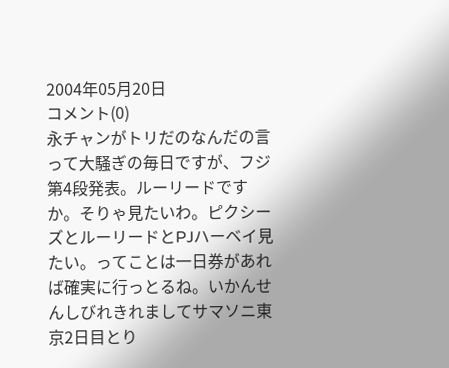2004年05月20日
コメント(0)
永チャンがトリだのなんだの言って大騒ぎの毎日ですが、フジ第4段発表。ルーリードですか。そりゃ見たいわ。ピクシーズとルーリードとPJハーベイ見たい。ってことは一日券があれば確実に行っとるね。いかんせんしびれきれましてサマソニ東京2日目とり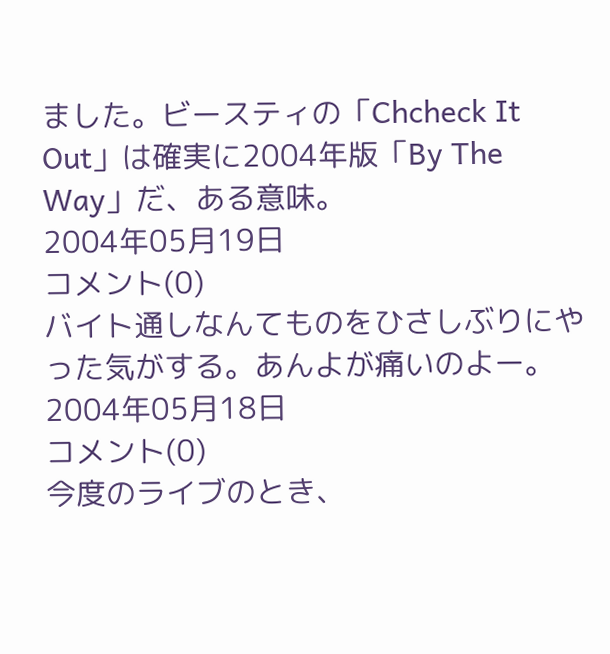ました。ビースティの「Chcheck It Out」は確実に2004年版「By The Way」だ、ある意味。
2004年05月19日
コメント(0)
バイト通しなんてものをひさしぶりにやった気がする。あんよが痛いのよー。
2004年05月18日
コメント(0)
今度のライブのとき、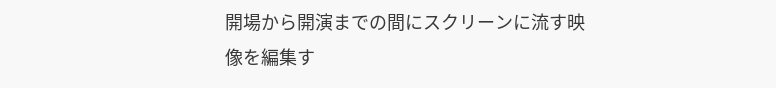開場から開演までの間にスクリーンに流す映像を編集す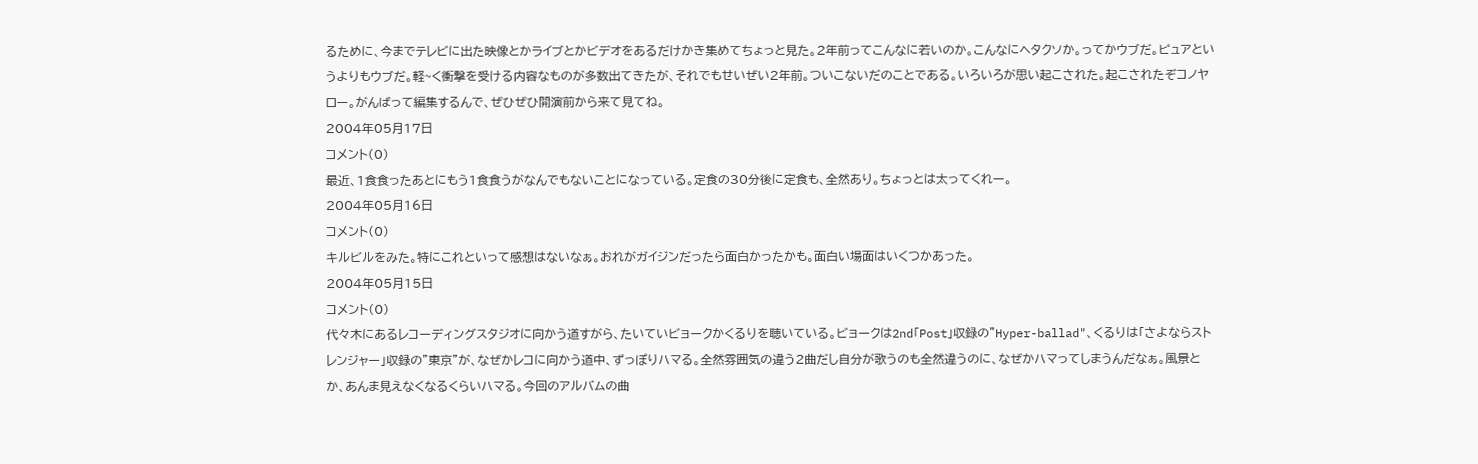るために、今までテレビに出た映像とかライブとかビデオをあるだけかき集めてちょっと見た。2年前ってこんなに若いのか。こんなにヘタクソか。ってかウブだ。ピュアというよりもウブだ。軽~く衝撃を受ける内容なものが多数出てきたが、それでもせいぜい2年前。ついこないだのことである。いろいろが思い起こされた。起こされたぞコノヤロー。がんばって編集するんで、ぜひぜひ開演前から来て見てね。
2004年05月17日
コメント(0)
最近、1食食ったあとにもう1食食うがなんでもないことになっている。定食の30分後に定食も、全然あり。ちょっとは太ってくれー。
2004年05月16日
コメント(0)
キルビルをみた。特にこれといって感想はないなぁ。おれがガイジンだったら面白かったかも。面白い場面はいくつかあった。
2004年05月15日
コメント(0)
代々木にあるレコーディングスタジオに向かう道すがら、たいていビョークかくるりを聴いている。ビョークは2nd「Post」収録の"Hyper-ballad"、くるりは「さよならストレンジャー」収録の"東京"が、なぜかレコに向かう道中、ずっぽりハマる。全然雰囲気の違う2曲だし自分が歌うのも全然違うのに、なぜかハマってしまうんだなぁ。風景とか、あんま見えなくなるくらいハマる。今回のアルバムの曲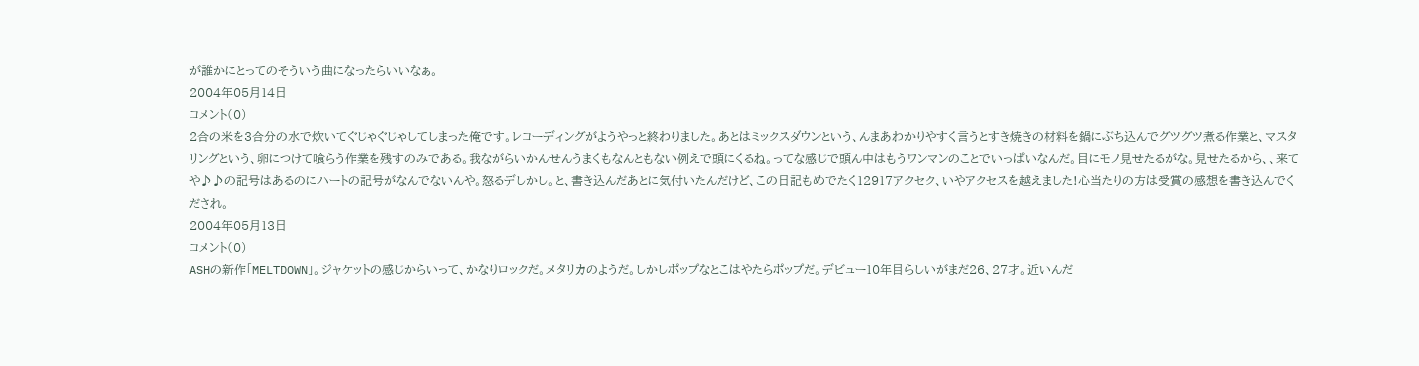が誰かにとってのそういう曲になったらいいなぁ。
2004年05月14日
コメント(0)
2合の米を3合分の水で炊いてぐじゃぐじゃしてしまった俺です。レコーディングがようやっと終わりました。あとはミックスダウンという、んまあわかりやすく言うとすき焼きの材料を鍋にぶち込んでグツグツ煮る作業と、マスタリングという、卵につけて喰らう作業を残すのみである。我ながらいかんせんうまくもなんともない例えで頭にくるね。ってな感じで頭ん中はもうワンマンのことでいっぱいなんだ。目にモノ見せたるがな。見せたるから、、来てや♪♪の記号はあるのにハートの記号がなんでないんや。怒るデしかし。と、書き込んだあとに気付いたんだけど、この日記もめでたく12917アクセク、いやアクセスを越えました!心当たりの方は受賞の感想を書き込んでくだされ。
2004年05月13日
コメント(0)
ASHの新作「MELTDOWN」。ジャケットの感じからいって、かなりロックだ。メタリカのようだ。しかしポップなとこはやたらポップだ。デビュー10年目らしいがまだ26、27才。近いんだ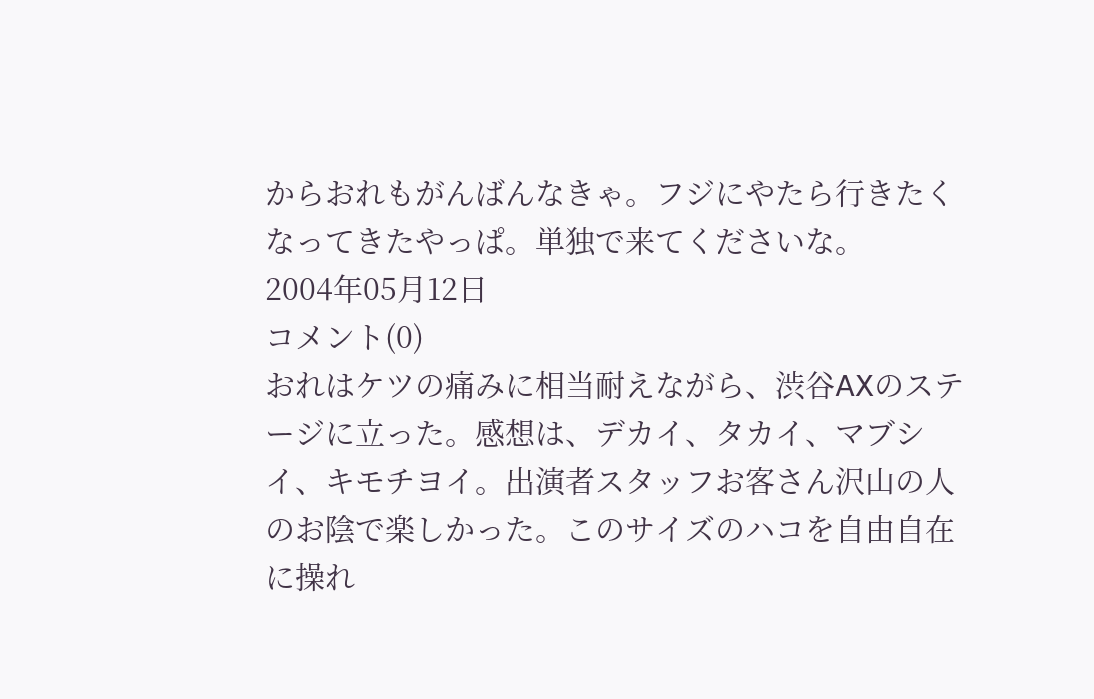からおれもがんばんなきゃ。フジにやたら行きたくなってきたやっぱ。単独で来てくださいな。
2004年05月12日
コメント(0)
おれはケツの痛みに相当耐えながら、渋谷AXのステージに立った。感想は、デカイ、タカイ、マブシイ、キモチヨイ。出演者スタッフお客さん沢山の人のお陰で楽しかった。このサイズのハコを自由自在に操れ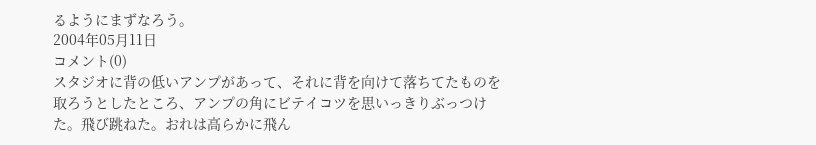るようにまずなろう。
2004年05月11日
コメント(0)
スタジオに背の低いアンプがあって、それに背を向けて落ちてたものを取ろうとしたところ、アンプの角にビテイコツを思いっきりぶっつけた。飛び跳ねた。おれは高らかに飛ん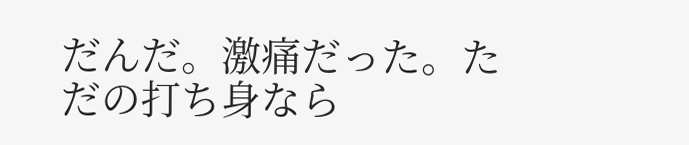だんだ。激痛だった。ただの打ち身なら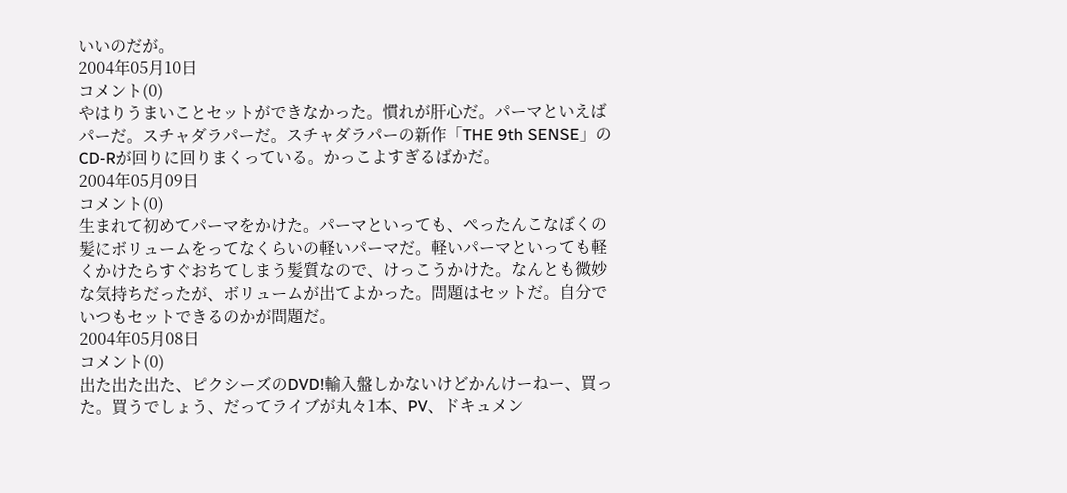いいのだが。
2004年05月10日
コメント(0)
やはりうまいことセットができなかった。慣れが肝心だ。パーマといえばパーだ。スチャダラパーだ。スチャダラパーの新作「THE 9th SENSE」のCD-Rが回りに回りまくっている。かっこよすぎるばかだ。
2004年05月09日
コメント(0)
生まれて初めてパーマをかけた。パーマといっても、ぺったんこなぼくの髪にボリュームをってなくらいの軽いパーマだ。軽いパーマといっても軽くかけたらすぐおちてしまう髪質なので、けっこうかけた。なんとも微妙な気持ちだったが、ボリュームが出てよかった。問題はセットだ。自分でいつもセットできるのかが問題だ。
2004年05月08日
コメント(0)
出た出た出た、ピクシーズのDVD!輸入盤しかないけどかんけーねー、買った。買うでしょう、だってライブが丸々1本、PV、ドキュメン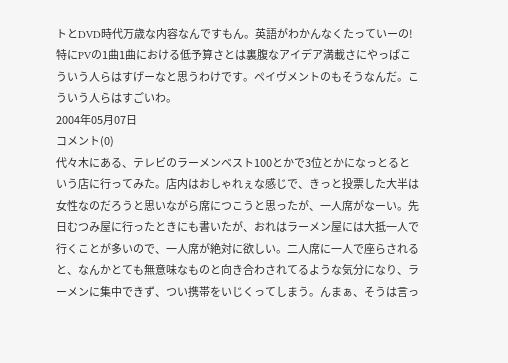トとDVD時代万歳な内容なんですもん。英語がわかんなくたっていーの!特にPVの1曲1曲における低予算さとは裏腹なアイデア満載さにやっぱこういう人らはすげーなと思うわけです。ペイヴメントのもそうなんだ。こういう人らはすごいわ。
2004年05月07日
コメント(0)
代々木にある、テレビのラーメンベスト100とかで3位とかになっとるという店に行ってみた。店内はおしゃれぇな感じで、きっと投票した大半は女性なのだろうと思いながら席につこうと思ったが、一人席がなーい。先日むつみ屋に行ったときにも書いたが、おれはラーメン屋には大抵一人で行くことが多いので、一人席が絶対に欲しい。二人席に一人で座らされると、なんかとても無意味なものと向き合わされてるような気分になり、ラーメンに集中できず、つい携帯をいじくってしまう。んまぁ、そうは言っ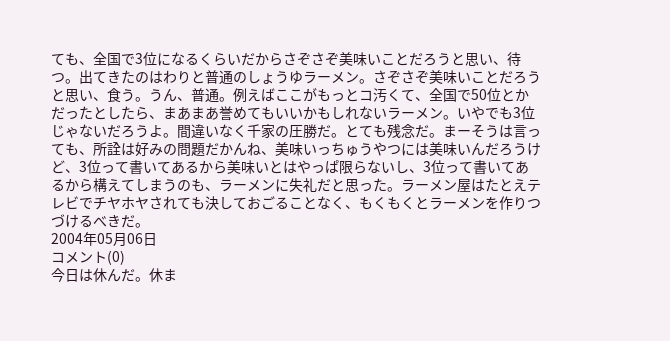ても、全国で3位になるくらいだからさぞさぞ美味いことだろうと思い、待つ。出てきたのはわりと普通のしょうゆラーメン。さぞさぞ美味いことだろうと思い、食う。うん、普通。例えばここがもっとコ汚くて、全国で50位とかだったとしたら、まあまあ誉めてもいいかもしれないラーメン。いやでも3位じゃないだろうよ。間違いなく千家の圧勝だ。とても残念だ。まーそうは言っても、所詮は好みの問題だかんね、美味いっちゅうやつには美味いんだろうけど、3位って書いてあるから美味いとはやっぱ限らないし、3位って書いてあるから構えてしまうのも、ラーメンに失礼だと思った。ラーメン屋はたとえテレビでチヤホヤされても決しておごることなく、もくもくとラーメンを作りつづけるべきだ。
2004年05月06日
コメント(0)
今日は休んだ。休ま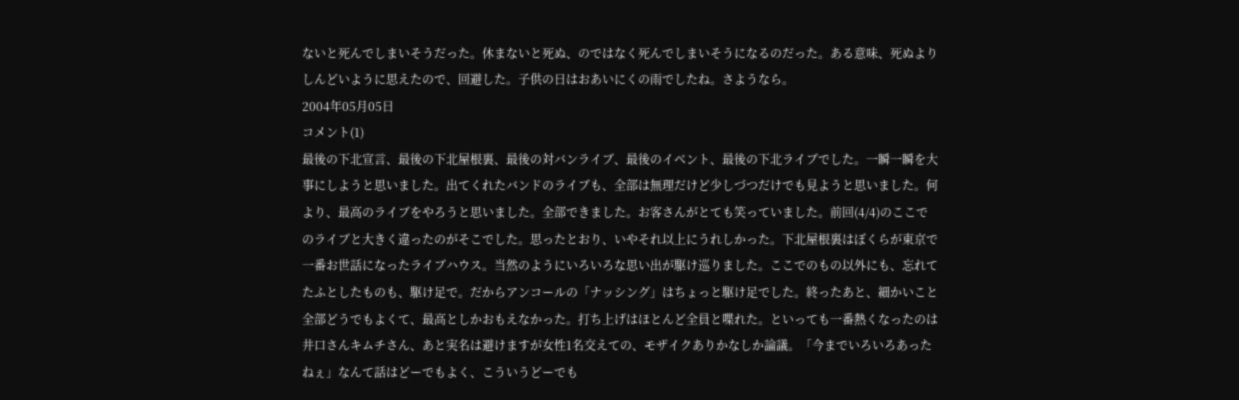ないと死んでしまいそうだった。休まないと死ぬ、のではなく死んでしまいそうになるのだった。ある意味、死ぬよりしんどいように思えたので、回避した。子供の日はおあいにくの雨でしたね。さようなら。
2004年05月05日
コメント(1)
最後の下北宣言、最後の下北屋根裏、最後の対バンライブ、最後のイベント、最後の下北ライブでした。一瞬一瞬を大事にしようと思いました。出てくれたバンドのライブも、全部は無理だけど少しづつだけでも見ようと思いました。何より、最高のライブをやろうと思いました。全部できました。お客さんがとても笑っていました。前回(4/4)のここでのライブと大きく違ったのがそこでした。思ったとおり、いやそれ以上にうれしかった。下北屋根裏はぼくらが東京で一番お世話になったライブハウス。当然のようにいろいろな思い出が駆け巡りました。ここでのもの以外にも、忘れてたふとしたものも、駆け足で。だからアンコールの「ナッシング」はちょっと駆け足でした。終ったあと、細かいこと全部どうでもよくて、最高としかおもえなかった。打ち上げはほとんど全員と喋れた。といっても一番熱くなったのは井口さんキムチさん、あと実名は避けますが女性1名交えての、モザイクありかなしか論議。「今までいろいろあったねぇ」なんて話はどーでもよく、こういうどーでも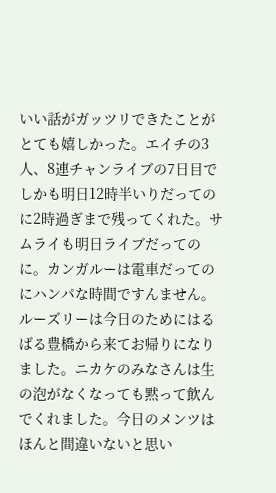いい話がガッツリできたことがとても嬉しかった。エイチの3人、8連チャンライブの7日目でしかも明日12時半いりだってのに2時過ぎまで残ってくれた。サムライも明日ライブだってのに。カンガルーは電車だってのにハンパな時間ですんません。ルーズリーは今日のためにはるばる豊橋から来てお帰りになりました。ニカケのみなさんは生の泡がなくなっても黙って飲んでくれました。今日のメンツはほんと間違いないと思い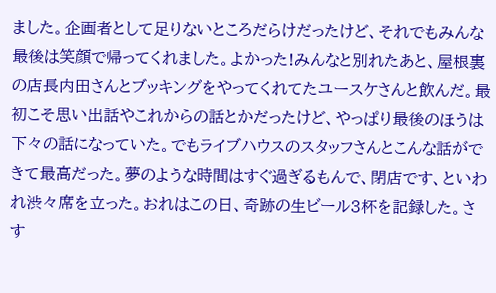ました。企画者として足りないところだらけだったけど、それでもみんな最後は笑顔で帰ってくれました。よかった!みんなと別れたあと、屋根裏の店長内田さんとブッキングをやってくれてたユースケさんと飲んだ。最初こそ思い出話やこれからの話とかだったけど、やっぱり最後のほうは下々の話になっていた。でもライブハウスのスタッフさんとこんな話ができて最高だった。夢のような時間はすぐ過ぎるもんで、閉店です、といわれ渋々席を立った。おれはこの日、奇跡の生ビール3杯を記録した。さす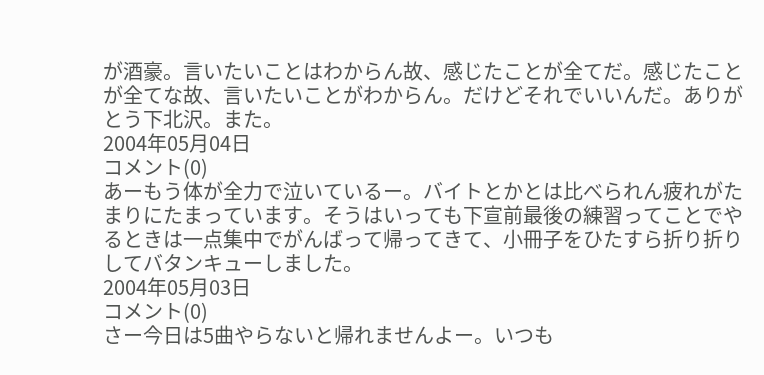が酒豪。言いたいことはわからん故、感じたことが全てだ。感じたことが全てな故、言いたいことがわからん。だけどそれでいいんだ。ありがとう下北沢。また。
2004年05月04日
コメント(0)
あーもう体が全力で泣いているー。バイトとかとは比べられん疲れがたまりにたまっています。そうはいっても下宣前最後の練習ってことでやるときは一点集中でがんばって帰ってきて、小冊子をひたすら折り折りしてバタンキューしました。
2004年05月03日
コメント(0)
さー今日は5曲やらないと帰れませんよー。いつも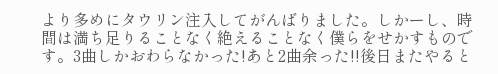より多めにタウリン注入してがんばりました。しかーし、時間は満ち足りることなく絶えることなく僕らをせかすものです。3曲しかおわらなかった!あと2曲余った!!後日またやると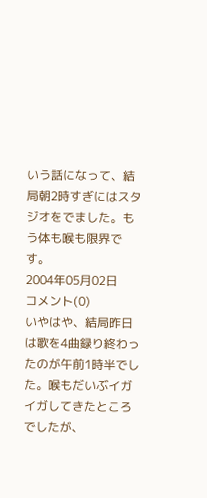いう話になって、結局朝2時すぎにはスタジオをでました。もう体も喉も限界です。
2004年05月02日
コメント(0)
いやはや、結局昨日は歌を4曲録り終わったのが午前1時半でした。喉もだいぶイガイガしてきたところでしたが、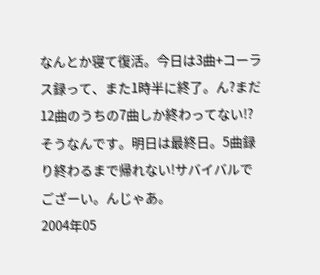なんとか寝て復活。今日は3曲+コーラス録って、また1時半に終了。ん?まだ12曲のうちの7曲しか終わってない!?そうなんです。明日は最終日。5曲録り終わるまで帰れない!サバイバルでござーい。んじゃあ。
2004年05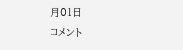月01日
コメント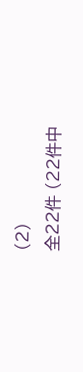(2)
全22件 (22件中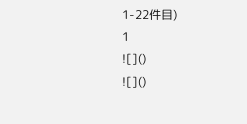1-22件目)
1
![]()
![]()